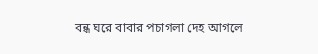বন্ধ ঘরে বাবার পচাগলা দেহ আগলে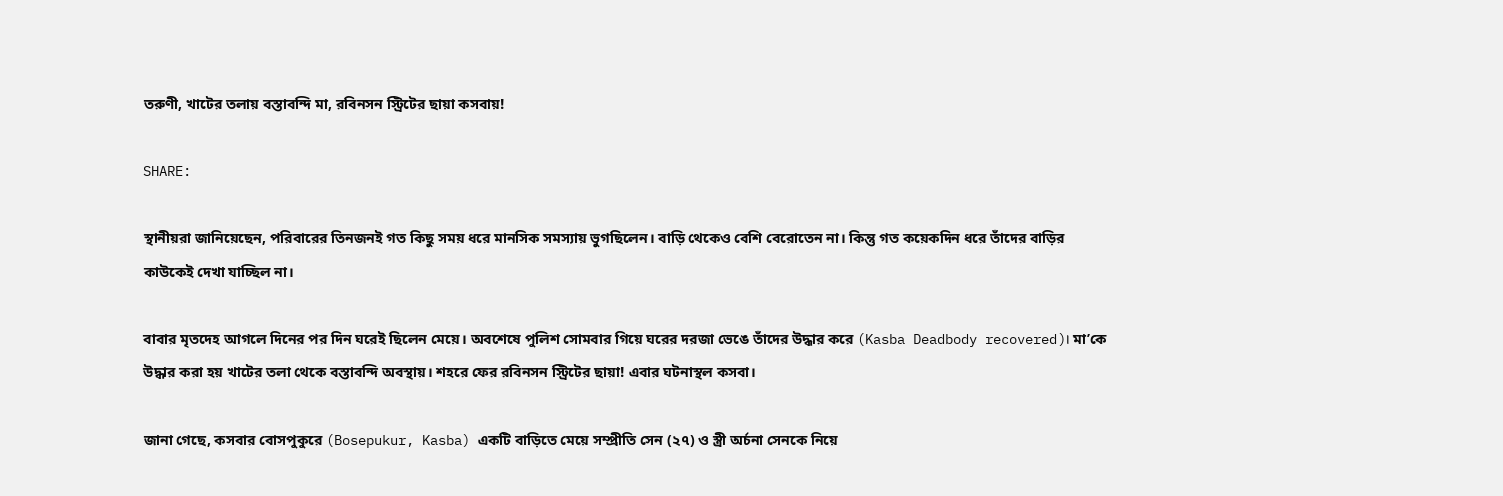তরুণী, খাটের তলায় বস্তাবন্দি মা, রবিনসন স্ট্রিটের ছায়া কসবায়!

SHARE:

স্থানীয়রা জানিয়েছেন, পরিবারের তিনজনই গত কিছু সময় ধরে মানসিক সমস্যায় ভুগছিলেন। বাড়ি থেকেও বেশি বেরোতেন না। কিন্তু গত কয়েকদিন ধরে তাঁদের বাড়ির কাউকেই দেখা যাচ্ছিল না।

বাবার মৃতদেহ আগলে দিনের পর দিন ঘরেই ছিলেন মেয়ে। অবশেষে পুলিশ সোমবার গিয়ে ঘরের দরজা ভেঙে তাঁদের উদ্ধার করে (Kasba Deadbody recovered)। মা’কে উদ্ধার করা হয় খাটের তলা থেকে বস্তাবন্দি অবস্থায়। শহরে ফের রবিনসন স্ট্রিটের ছায়া! এবার ঘটনাস্থল কসবা।

জানা গেছে, কসবার বোসপুকুরে (Bosepukur, Kasba) একটি বাড়িতে মেয়ে সম্প্রীতি সেন (২৭) ও স্ত্রী অর্চনা সেনকে নিয়ে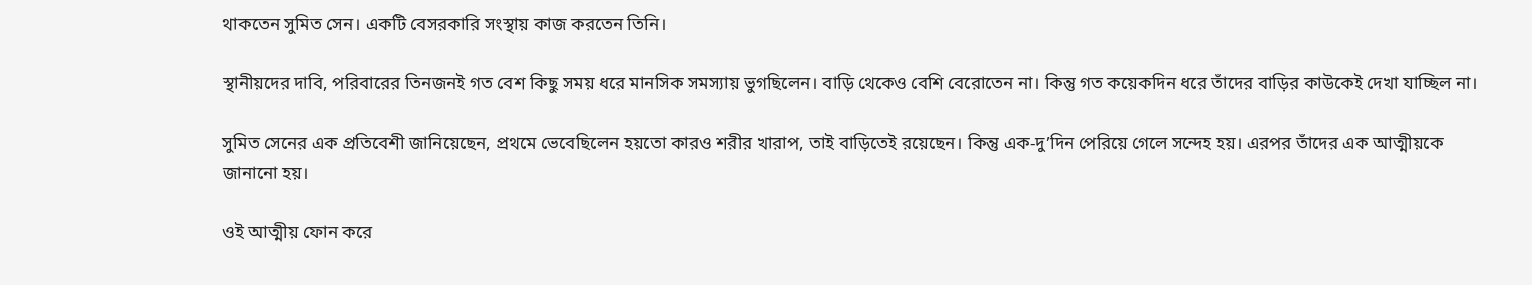থাকতেন সুমিত সেন। একটি বেসরকারি সংস্থায় কাজ করতেন তিনি।

স্থানীয়দের দাবি, পরিবারের তিনজনই গত বেশ কিছু সময় ধরে মানসিক সমস্যায় ভুগছিলেন। বাড়ি থেকেও বেশি বেরোতেন না। কিন্তু গত কয়েকদিন ধরে তাঁদের বাড়ির কাউকেই দেখা যাচ্ছিল না।

সুমিত সেনের এক প্রতিবেশী জানিয়েছেন, প্রথমে ভেবেছিলেন হয়তো কারও শরীর খারাপ, তাই বাড়িতেই রয়েছেন। কিন্তু এক-দু’দিন পেরিয়ে গেলে সন্দেহ হয়। এরপর তাঁদের এক আত্মীয়কে জানানো হয়।

ওই আত্মীয় ফোন করে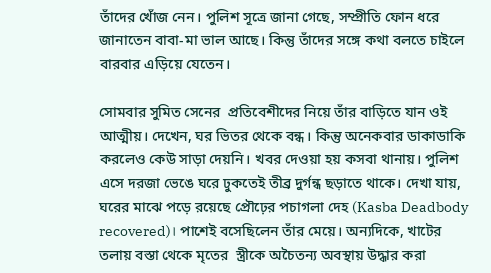তাঁদের খোঁজ নেন। পুলিশ সূত্রে জানা গেছে, সম্প্রীতি ফোন ধরে জানাতেন বাবা-মা ভাল আছে। কিন্তু তাঁদের সঙ্গে কথা বলতে চাইলে বারবার এড়িয়ে যেতেন।

সোমবার সুমিত সেনের  প্রতিবেশীদের নিয়ে তাঁর বাড়িতে যান ওই আত্মীয়। দেখেন, ঘর ভিতর থেকে বন্ধ। কিন্তু অনেকবার ডাকাডাকি করলেও কেউ সাড়া দেয়নি। খবর দেওয়া হয় কসবা থানায়। পুলিশ এসে দরজা ভেঙে ঘরে ঢুকতেই তীব্র দুর্গন্ধ ছড়াতে থাকে। দেখা যায়, ঘরের মাঝে পড়ে রয়েছে প্রৌঢ়ের পচাগলা দেহ (Kasba Deadbody recovered)। পাশেই বসেছিলেন তাঁর মেয়ে। অন্যদিকে, খাটের তলায় বস্তা থেকে মৃতের  স্ত্রীকে অচৈতন্য অবস্থায় উদ্ধার করা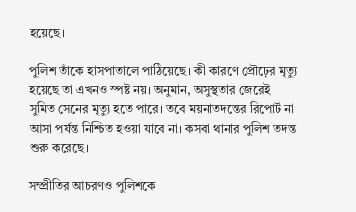হয়েছে।

পুলিশ তাঁকে হাসপাতালে পাঠিয়েছে। কী কারণে প্রৌঢ়ের মৃত্যু হয়েছে তা এখনও স্পষ্ট নয়। অনুমান, অসুস্থতার জেরেই সুমিত সেনের মৃত্যু হতে পারে। তবে ময়নাতদন্তের রিপোর্ট না আসা পর্যন্ত নিশ্চিত হওয়া যাবে না। কসবা থানার পুলিশ তদন্ত শুরু করেছে।

সম্প্রীতির আচরণও পুলিশকে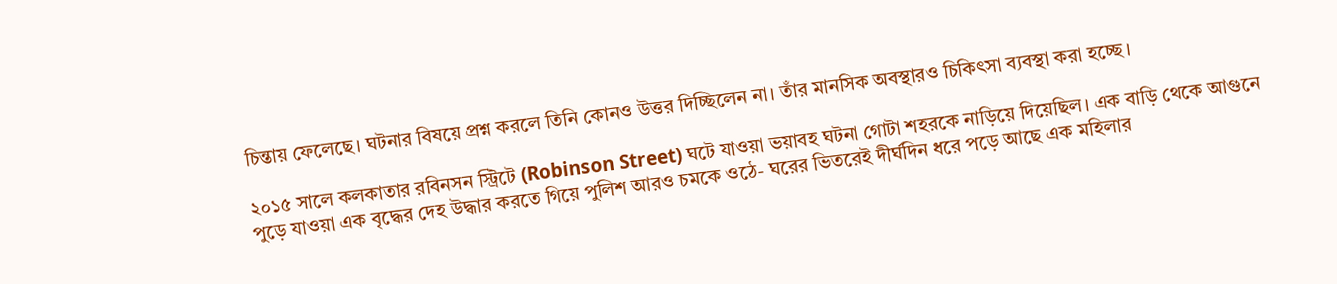চিন্তায় ফেলেছে। ঘটনার বিষয়ে প্রশ্ন করলে তিনি কোনও উত্তর দিচ্ছিলেন না। তাঁর মানসিক অবস্থারও চিকিৎসা ব্যবস্থা করা হচ্ছে।

২০১৫ সালে কলকাতার রবিনসন স্ট্রিটে (Robinson Street) ঘটে যাওয়া ভয়াবহ ঘটনা গোটা শহরকে নাড়িয়ে দিয়েছিল। এক বাড়ি থেকে আগুনে পুড়ে যাওয়া এক বৃদ্ধের দেহ উদ্ধার করতে গিয়ে পুলিশ আরও চমকে ওঠে- ঘরের ভিতরেই দীর্ঘদিন ধরে পড়ে আছে এক মহিলার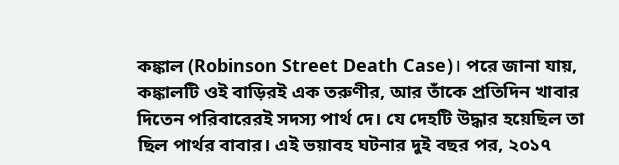কঙ্কাল (Robinson Street Death Case)। পরে জানা যায়, কঙ্কালটি ওই বাড়িরই এক তরুণীর, আর তাঁকে প্রতিদিন খাবার দিতেন পরিবারেরই সদস্য পার্থ দে। যে দেহটি উদ্ধার হয়েছিল তা ছিল পার্থর বাবার। এই ভয়াবহ ঘটনার দুই বছর পর, ২০১৭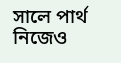সালে পার্থ নিজেও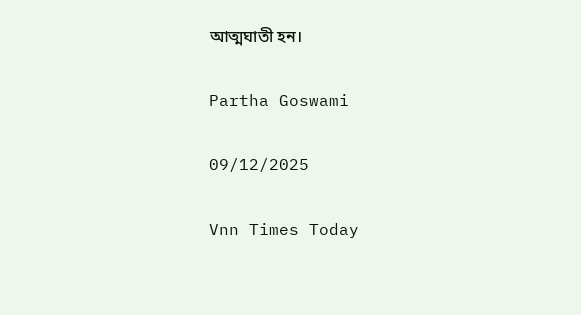আত্মঘাতী হন।

Partha Goswami

09/12/2025

Vnn Times Today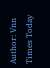Author: Vnn Times Today